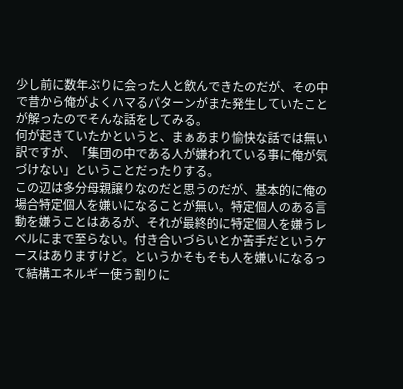少し前に数年ぶりに会った人と飲んできたのだが、その中で昔から俺がよくハマるパターンがまた発生していたことが解ったのでそんな話をしてみる。
何が起きていたかというと、まぁあまり愉快な話では無い訳ですが、「集団の中である人が嫌われている事に俺が気づけない」ということだったりする。
この辺は多分母親譲りなのだと思うのだが、基本的に俺の場合特定個人を嫌いになることが無い。特定個人のある言動を嫌うことはあるが、それが最終的に特定個人を嫌うレベルにまで至らない。付き合いづらいとか苦手だというケースはありますけど。というかそもそも人を嫌いになるって結構エネルギー使う割りに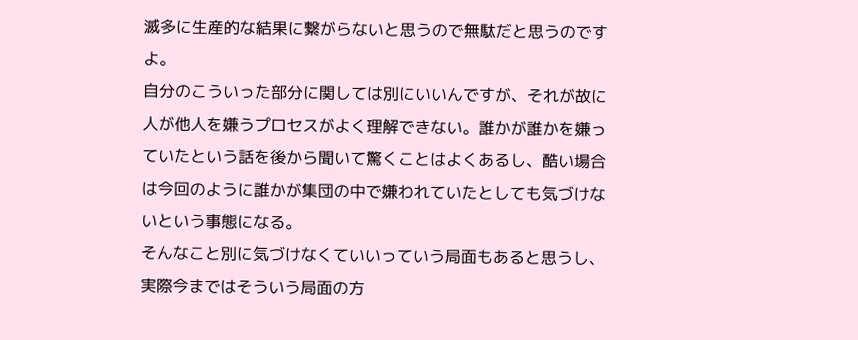滅多に生産的な結果に繋がらないと思うので無駄だと思うのですよ。
自分のこういった部分に関しては別にいいんですが、それが故に人が他人を嫌うプロセスがよく理解できない。誰かが誰かを嫌っていたという話を後から聞いて驚くことはよくあるし、酷い場合は今回のように誰かが集団の中で嫌われていたとしても気づけないという事態になる。
そんなこと別に気づけなくていいっていう局面もあると思うし、実際今まではそういう局面の方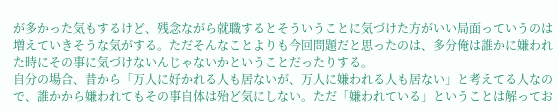が多かった気もするけど、残念ながら就職するとそういうことに気づけた方がいい局面っていうのは増えていきそうな気がする。ただそんなことよりも今回問題だと思ったのは、多分俺は誰かに嫌われた時にその事に気づけないんじゃないかということだったりする。
自分の場合、昔から「万人に好かれる人も居ないが、万人に嫌われる人も居ない」と考えてる人なので、誰かから嫌われてもその事自体は殆ど気にしない。ただ「嫌われている」ということは解ってお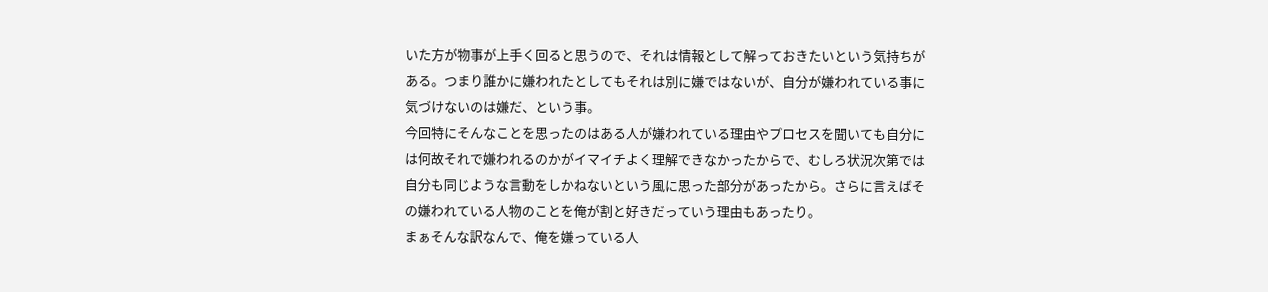いた方が物事が上手く回ると思うので、それは情報として解っておきたいという気持ちがある。つまり誰かに嫌われたとしてもそれは別に嫌ではないが、自分が嫌われている事に気づけないのは嫌だ、という事。
今回特にそんなことを思ったのはある人が嫌われている理由やプロセスを聞いても自分には何故それで嫌われるのかがイマイチよく理解できなかったからで、むしろ状況次第では自分も同じような言動をしかねないという風に思った部分があったから。さらに言えばその嫌われている人物のことを俺が割と好きだっていう理由もあったり。
まぁそんな訳なんで、俺を嫌っている人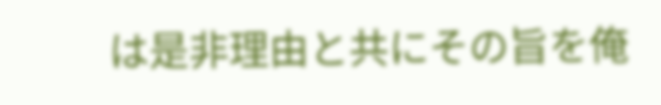は是非理由と共にその旨を俺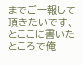までご一報して頂きたいです、とここに書いたところで俺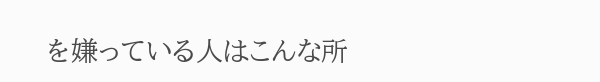を嫌っている人はこんな所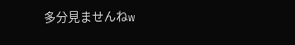多分見ませんねw